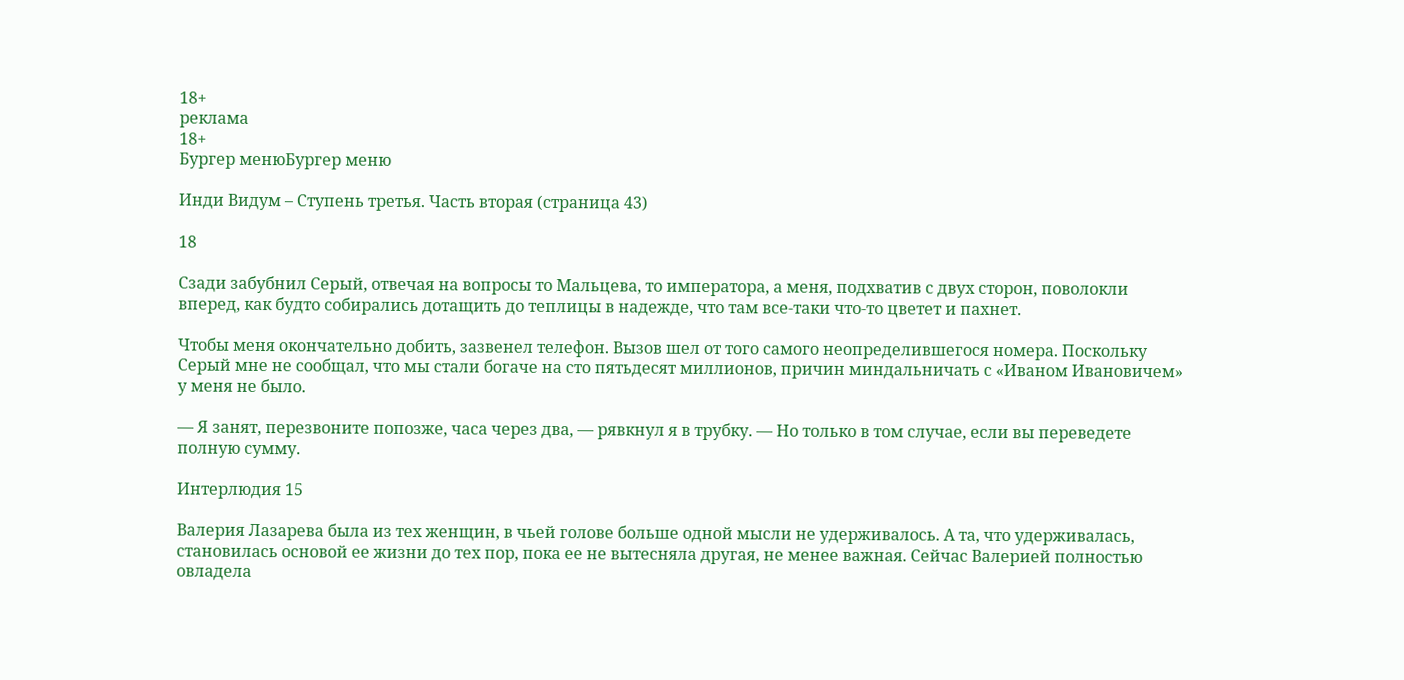18+
реклама
18+
Бургер менюБургер меню

Инди Видум – Ступень третья. Часть вторая (страница 43)

18

Сзади забубнил Серый, отвечая на вопросы то Мальцева, то императора, а меня, подхватив с двух сторон, поволокли вперед, как будто собирались дотащить до теплицы в надежде, что там все-таки что-то цветет и пахнет.

Чтобы меня окончательно добить, зазвенел телефон. Вызов шел от того самого неопределившегося номера. Поскольку Серый мне не сообщал, что мы стали богаче на сто пятьдесят миллионов, причин миндальничать с «Иваном Ивановичем» у меня не было.

— Я занят, перезвоните попозже, часа через два, — рявкнул я в трубку. — Но только в том случае, если вы переведете полную сумму.

Интерлюдия 15

Валерия Лазарева была из тех женщин, в чьей голове больше одной мысли не удерживалось. А та, что удерживалась, становилась основой ее жизни до тех пор, пока ее не вытесняла другая, не менее важная. Сейчас Валерией полностью овладела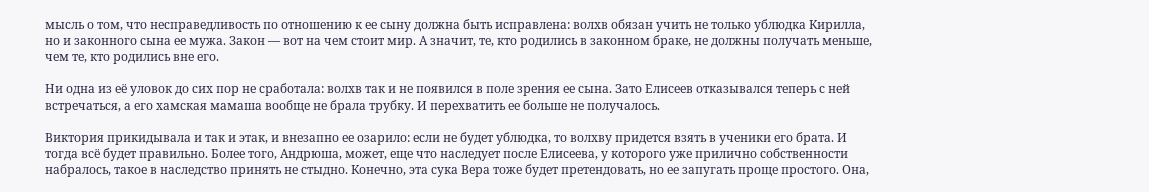мысль о том, что несправедливость по отношению к ее сыну должна быть исправлена: волхв обязан учить не только ублюдка Кирилла, но и законного сына ее мужа. Закон — вот на чем стоит мир. А значит, те, кто родились в законном браке, не должны получать меньше, чем те, кто родились вне его.

Ни одна из её уловок до сих пор не сработала: волхв так и не появился в поле зрения ее сына. Зато Елисеев отказывался теперь с ней встречаться, а его хамская мамаша вообще не брала трубку. И перехватить ее больше не получалось.

Виктория прикидывала и так и этак, и внезапно ее озарило: если не будет ублюдка, то волхву придется взять в ученики его брата. И тогда всё будет правильно. Более того, Андрюша, может, еще что наследует после Елисеева, у которого уже прилично собственности набралось, такое в наследство принять не стыдно. Конечно, эта сука Вера тоже будет претендовать, но ее запугать проще простого. Она,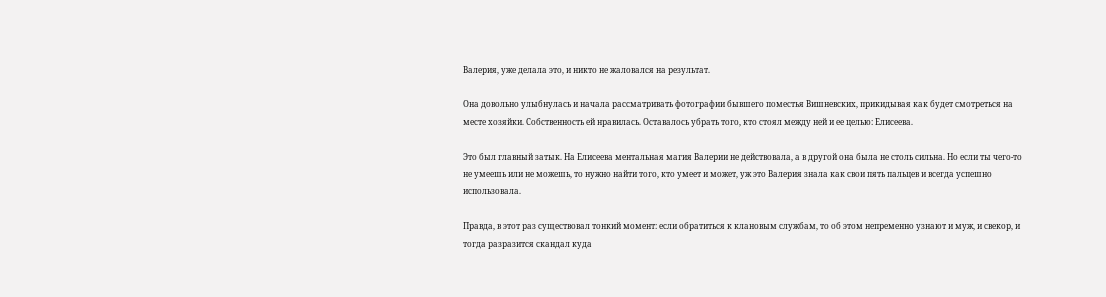Валерия, уже делала это, и никто не жаловался на результат.

Она довольно улыбнулась и начала рассматривать фотографии бывшего поместья Вишневских, прикидывая как будет смотреться на месте хозяйки. Собственность ей нравилась. Оставалось убрать того, кто стоял между ней и ее целью: Елисеева.

Это был главный затык. На Елисеева ментальная магия Валерии не действовала, а в другой она была не столь сильна. Но если ты чего-то не умеешь или не можешь, то нужно найти того, кто умеет и может, уж это Валерия знала как свои пять пальцев и всегда успешно использовала.

Правда, в этот раз существовал тонкий момент: если обратиться к клановым службам, то об этом непременно узнают и муж, и свекор, и тогда разразится скандал куда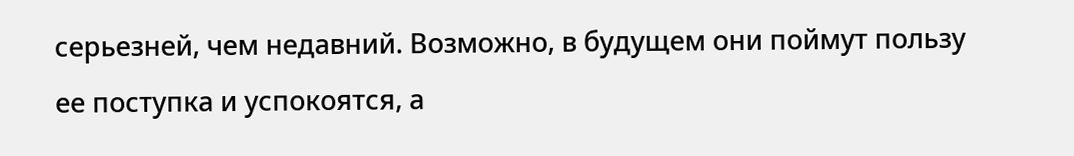серьезней, чем недавний. Возможно, в будущем они поймут пользу ее поступка и успокоятся, а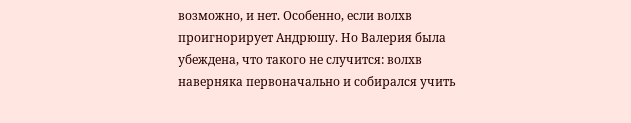возможно, и нет. Особенно, если волхв проигнорирует Андрюшу. Но Валерия была убеждена, что такого не случится: волхв наверняка первоначально и собирался учить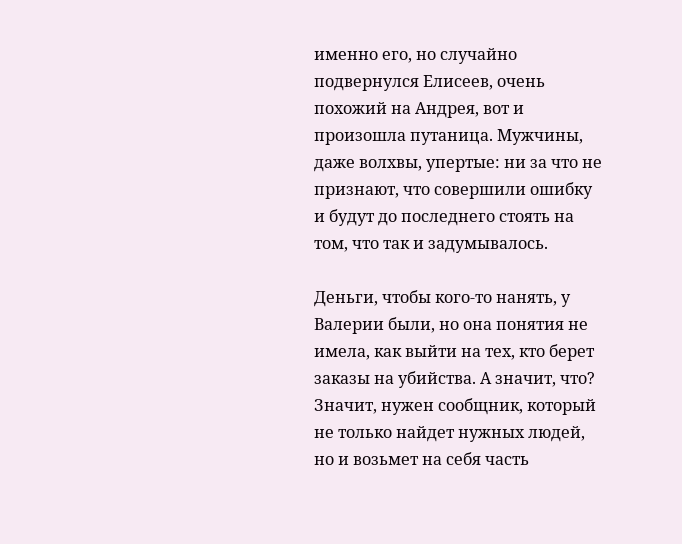именно его, но случайно подвернулся Елисеев, очень похожий на Андрея, вот и произошла путаница. Мужчины, даже волхвы, упертые: ни за что не признают, что совершили ошибку и будут до последнего стоять на том, что так и задумывалось.

Деньги, чтобы кого-то нанять, у Валерии были, но она понятия не имела, как выйти на тех, кто берет заказы на убийства. А значит, что? Значит, нужен сообщник, который не только найдет нужных людей, но и возьмет на себя часть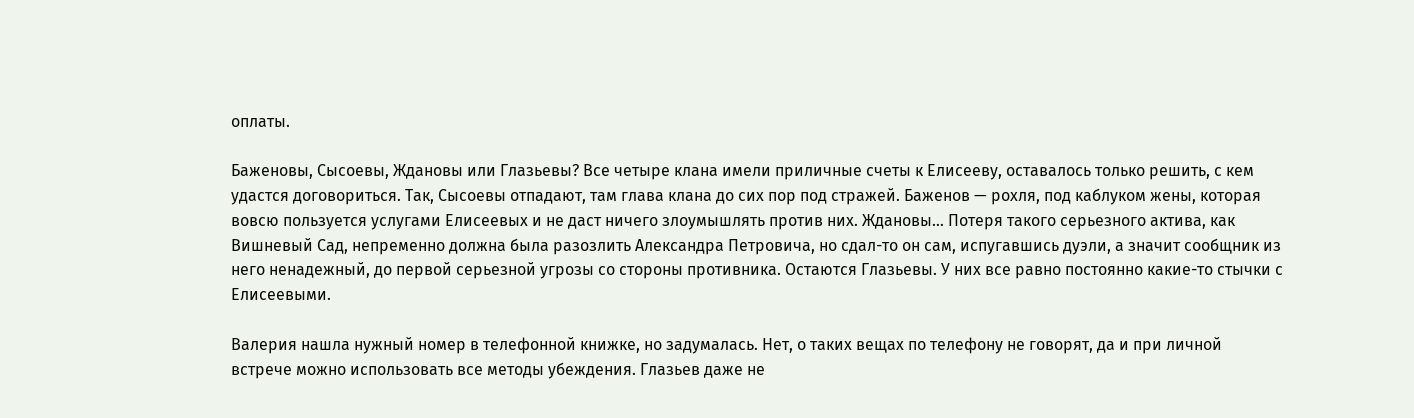оплаты.

Баженовы, Сысоевы, Ждановы или Глазьевы? Все четыре клана имели приличные счеты к Елисееву, оставалось только решить, с кем удастся договориться. Так, Сысоевы отпадают, там глава клана до сих пор под стражей. Баженов — рохля, под каблуком жены, которая вовсю пользуется услугами Елисеевых и не даст ничего злоумышлять против них. Ждановы… Потеря такого серьезного актива, как Вишневый Сад, непременно должна была разозлить Александра Петровича, но сдал-то он сам, испугавшись дуэли, а значит сообщник из него ненадежный, до первой серьезной угрозы со стороны противника. Остаются Глазьевы. У них все равно постоянно какие-то стычки с Елисеевыми.

Валерия нашла нужный номер в телефонной книжке, но задумалась. Нет, о таких вещах по телефону не говорят, да и при личной встрече можно использовать все методы убеждения. Глазьев даже не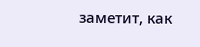заметит, как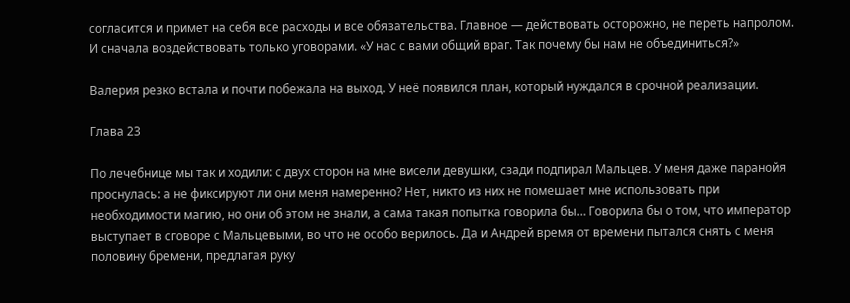согласится и примет на себя все расходы и все обязательства. Главное — действовать осторожно, не переть напролом. И сначала воздействовать только уговорами. «У нас с вами общий враг. Так почему бы нам не объединиться?»

Валерия резко встала и почти побежала на выход. У неё появился план, который нуждался в срочной реализации.

Глава 23

По лечебнице мы так и ходили: с двух сторон на мне висели девушки, сзади подпирал Мальцев. У меня даже паранойя проснулась: а не фиксируют ли они меня намеренно? Нет, никто из них не помешает мне использовать при необходимости магию, но они об этом не знали, а сама такая попытка говорила бы… Говорила бы о том, что император выступает в сговоре с Мальцевыми, во что не особо верилось. Да и Андрей время от времени пытался снять с меня половину бремени, предлагая руку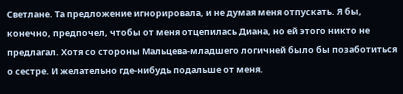Светлане. Та предложение игнорировала, и не думая меня отпускать. Я бы, конечно, предпочел, чтобы от меня отцепилась Диана, но ей этого никто не предлагал. Хотя со стороны Мальцева-младшего логичней было бы позаботиться о сестре. И желательно где-нибудь подальше от меня.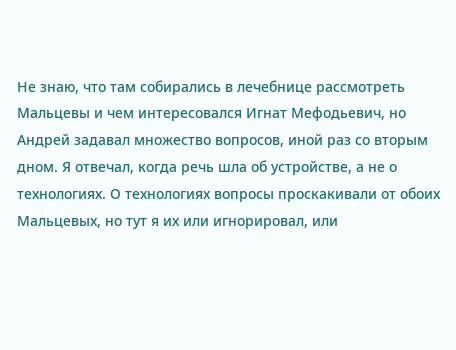Не знаю, что там собирались в лечебнице рассмотреть Мальцевы и чем интересовался Игнат Мефодьевич, но Андрей задавал множество вопросов, иной раз со вторым дном. Я отвечал, когда речь шла об устройстве, а не о технологиях. О технологиях вопросы проскакивали от обоих Мальцевых, но тут я их или игнорировал, или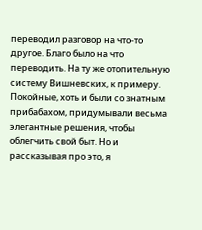переводил разговор на что-то другое. Благо было на что переводить. На ту же отопительную систему Вишневских, к примеру. Покойные, хоть и были со знатным прибабахом, придумывали весьма элегантные решения, чтобы облегчить свой быт. Но и рассказывая про это, я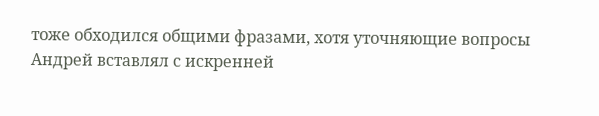тоже обходился общими фразами, хотя уточняющие вопросы Андрей вставлял с искренней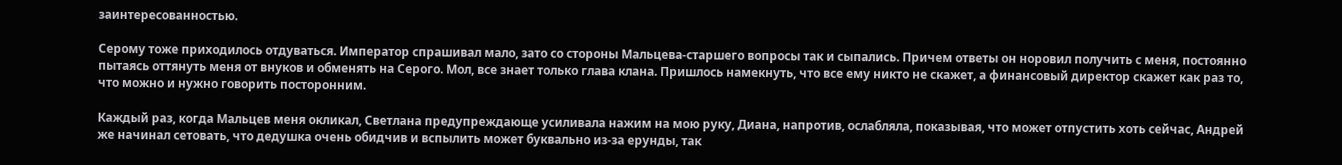заинтересованностью.

Серому тоже приходилось отдуваться. Император спрашивал мало, зато со стороны Мальцева-старшего вопросы так и сыпались. Причем ответы он норовил получить с меня, постоянно пытаясь оттянуть меня от внуков и обменять на Серого. Мол, все знает только глава клана. Пришлось намекнуть, что все ему никто не скажет, а финансовый директор скажет как раз то, что можно и нужно говорить посторонним.

Каждый раз, когда Мальцев меня окликал, Светлана предупреждающе усиливала нажим на мою руку, Диана, напротив, ослабляла, показывая, что может отпустить хоть сейчас, Андрей же начинал сетовать, что дедушка очень обидчив и вспылить может буквально из-за ерунды, так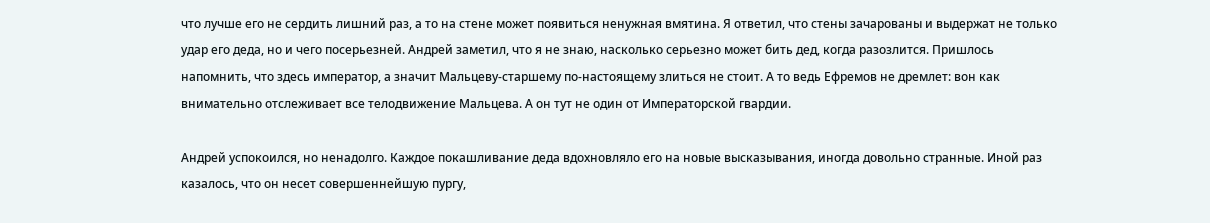что лучше его не сердить лишний раз, а то на стене может появиться ненужная вмятина. Я ответил, что стены зачарованы и выдержат не только удар его деда, но и чего посерьезней. Андрей заметил, что я не знаю, насколько серьезно может бить дед, когда разозлится. Пришлось напомнить, что здесь император, а значит Мальцеву-старшему по-настоящему злиться не стоит. А то ведь Ефремов не дремлет: вон как внимательно отслеживает все телодвижение Мальцева. А он тут не один от Императорской гвардии.

Андрей успокоился, но ненадолго. Каждое покашливание деда вдохновляло его на новые высказывания, иногда довольно странные. Иной раз казалось, что он несет совершеннейшую пургу,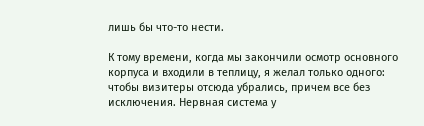лишь бы что-то нести.

К тому времени, когда мы закончили осмотр основного корпуса и входили в теплицу, я желал только одного: чтобы визитеры отсюда убрались, причем все без исключения. Нервная система у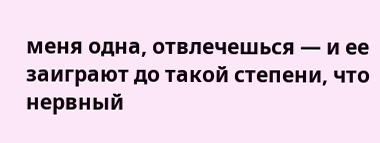меня одна, отвлечешься — и ее заиграют до такой степени, что нервный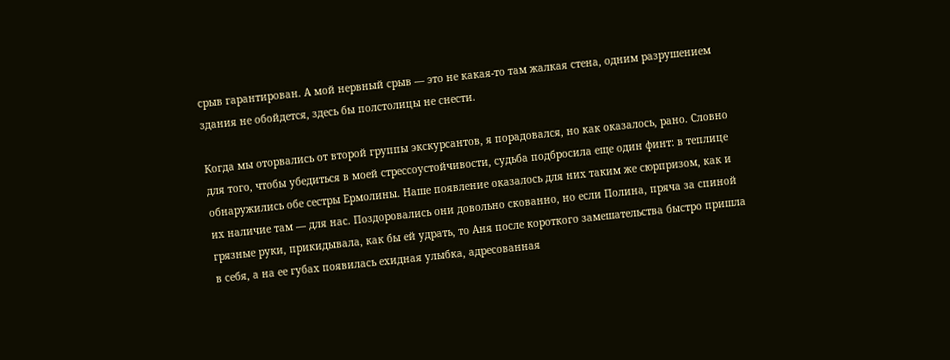срыв гарантирован. А мой нервный срыв — это не какая-то там жалкая стена, одним разрушением здания не обойдется, здесь бы полстолицы не снести.

Когда мы оторвались от второй группы экскурсантов, я порадовался, но как оказалось, рано. Словно для того, чтобы убедиться в моей стрессоустойчивости, судьба подбросила еще один финт: в теплице обнаружились обе сестры Ермолины. Наше появление оказалось для них таким же сюрпризом, как и их наличие там — для нас. Поздоровались они довольно скованно, но если Полина, пряча за спиной грязные руки, прикидывала, как бы ей удрать, то Аня после короткого замешательства быстро пришла в себя, а на ее губах появилась ехидная улыбка, адресованная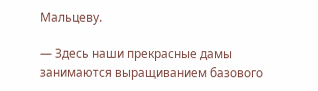Мальцеву.

— Здесь наши прекрасные дамы занимаются выращиванием базового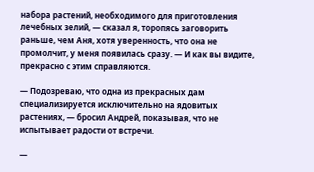набора растений, необходимого для приготовления лечебных зелий, — сказал я, торопясь заговорить раньше, чем Аня, хотя уверенность, что она не промолчит, у меня появилась сразу. — И как вы видите, прекрасно с этим справляются.

— Подозреваю, что одна из прекрасных дам специализируется исключительно на ядовитых растениях, — бросил Андрей, показывая, что не испытывает радости от встречи.

—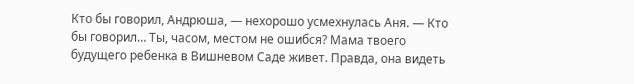Кто бы говорил, Андрюша, — нехорошо усмехнулась Аня. — Кто бы говорил… Ты, часом, местом не ошибся? Мама твоего будущего ребенка в Вишневом Саде живет. Правда, она видеть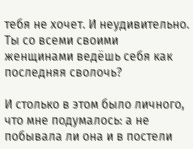тебя не хочет. И неудивительно. Ты со всеми своими женщинами ведёшь себя как последняя сволочь?

И столько в этом было личного, что мне подумалось: а не побывала ли она и в постели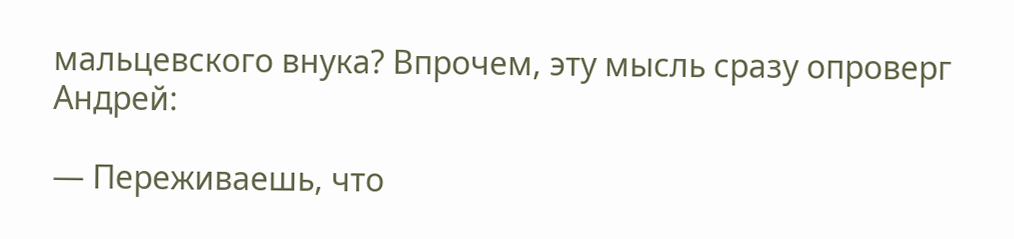мальцевского внука? Впрочем, эту мысль сразу опроверг Андрей:

— Переживаешь, что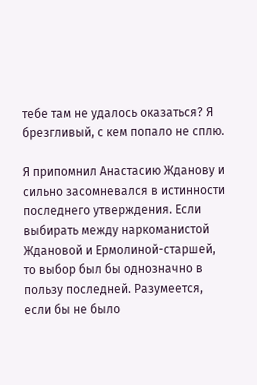тебе там не удалось оказаться? Я брезгливый, с кем попало не сплю.

Я припомнил Анастасию Жданову и сильно засомневался в истинности последнего утверждения. Если выбирать между наркоманистой Ждановой и Ермолиной-старшей, то выбор был бы однозначно в пользу последней. Разумеется, если бы не было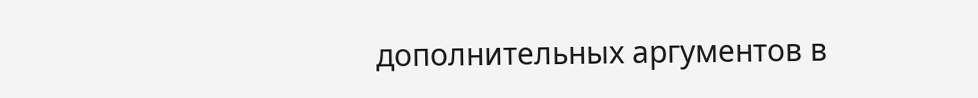дополнительных аргументов в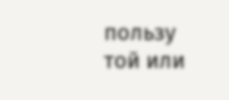пользу той или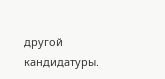другой кандидатуры.